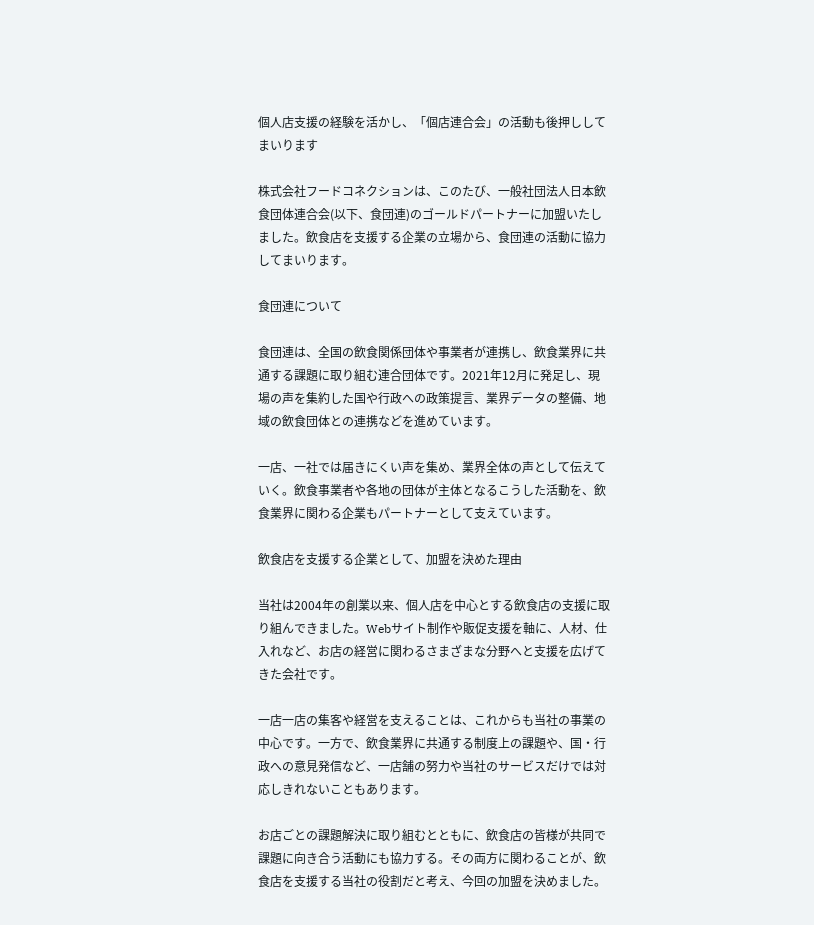個人店支援の経験を活かし、「個店連合会」の活動も後押ししてまいります

株式会社フードコネクションは、このたび、一般社団法人日本飲食団体連合会(以下、食団連)のゴールドパートナーに加盟いたしました。飲食店を支援する企業の立場から、食団連の活動に協力してまいります。

食団連について

食団連は、全国の飲食関係団体や事業者が連携し、飲食業界に共通する課題に取り組む連合団体です。2021年12月に発足し、現場の声を集約した国や行政への政策提言、業界データの整備、地域の飲食団体との連携などを進めています。

一店、一社では届きにくい声を集め、業界全体の声として伝えていく。飲食事業者や各地の団体が主体となるこうした活動を、飲食業界に関わる企業もパートナーとして支えています。

飲食店を支援する企業として、加盟を決めた理由

当社は2004年の創業以来、個人店を中心とする飲食店の支援に取り組んできました。Webサイト制作や販促支援を軸に、人材、仕入れなど、お店の経営に関わるさまざまな分野へと支援を広げてきた会社です。

一店一店の集客や経営を支えることは、これからも当社の事業の中心です。一方で、飲食業界に共通する制度上の課題や、国・行政への意見発信など、一店舗の努力や当社のサービスだけでは対応しきれないこともあります。

お店ごとの課題解決に取り組むとともに、飲食店の皆様が共同で課題に向き合う活動にも協力する。その両方に関わることが、飲食店を支援する当社の役割だと考え、今回の加盟を決めました。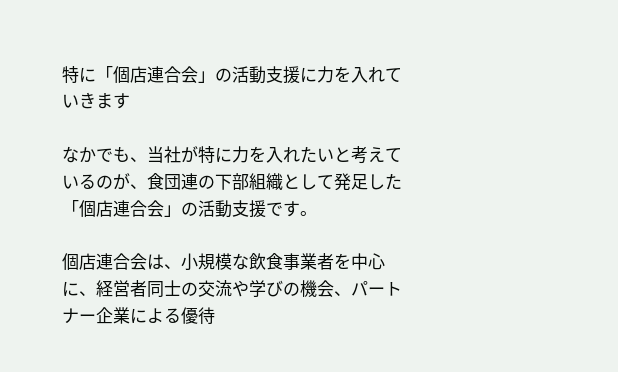特に「個店連合会」の活動支援に力を入れていきます

なかでも、当社が特に力を入れたいと考えているのが、食団連の下部組織として発足した「個店連合会」の活動支援です。

個店連合会は、小規模な飲食事業者を中心に、経営者同士の交流や学びの機会、パートナー企業による優待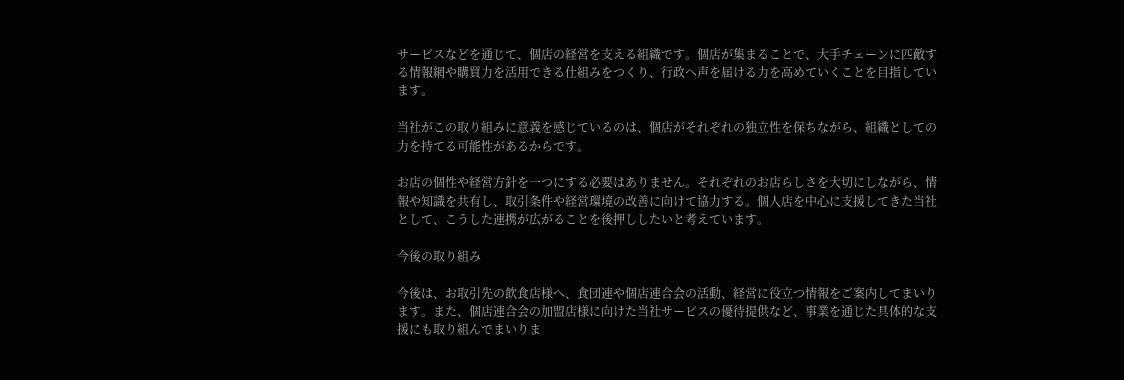サービスなどを通じて、個店の経営を支える組織です。個店が集まることで、大手チェーンに匹敵する情報網や購買力を活用できる仕組みをつくり、行政へ声を届ける力を高めていくことを目指しています。

当社がこの取り組みに意義を感じているのは、個店がそれぞれの独立性を保ちながら、組織としての力を持てる可能性があるからです。

お店の個性や経営方針を一つにする必要はありません。それぞれのお店らしさを大切にしながら、情報や知識を共有し、取引条件や経営環境の改善に向けて協力する。個人店を中心に支援してきた当社として、こうした連携が広がることを後押ししたいと考えています。

今後の取り組み

今後は、お取引先の飲食店様へ、食団連や個店連合会の活動、経営に役立つ情報をご案内してまいります。また、個店連合会の加盟店様に向けた当社サービスの優待提供など、事業を通じた具体的な支援にも取り組んでまいりま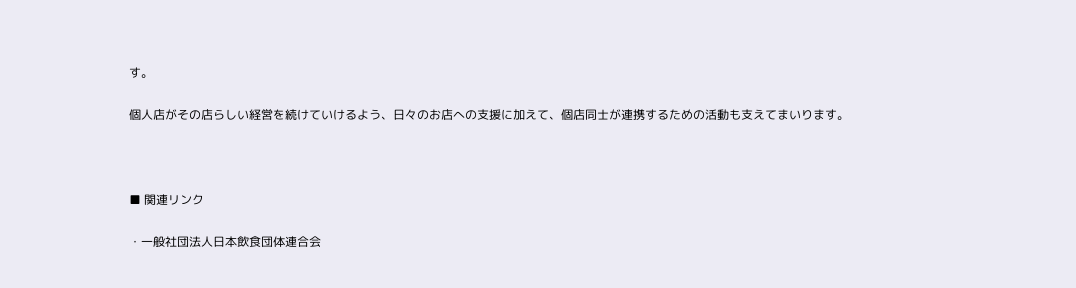す。

個人店がその店らしい経営を続けていけるよう、日々のお店への支援に加えて、個店同士が連携するための活動も支えてまいります。



■ 関連リンク

・一般社団法人日本飲食団体連合会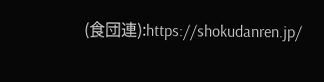(食団連):https://shokudanren.jp/